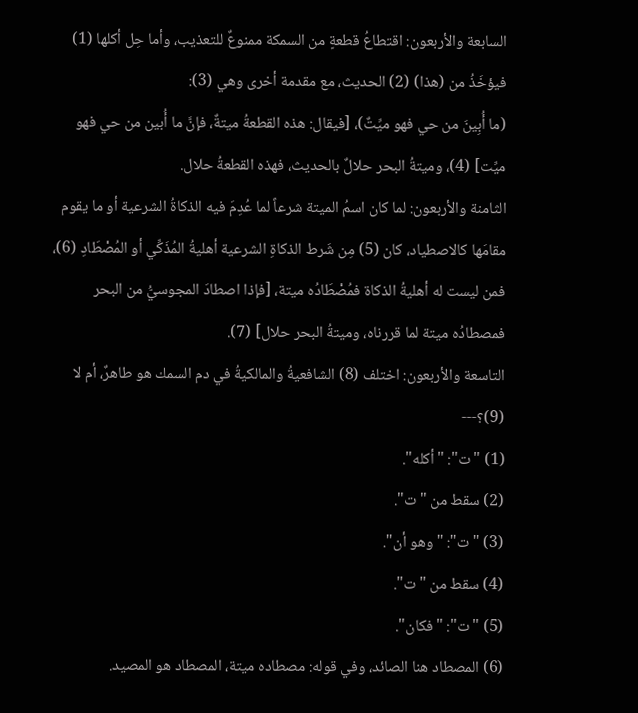السابعة والأربعون: اقتطاعُ قطعةٍ من السمكة ممنوعٌ للتعذيب، وأما حِل أكلها (1) فيؤخَذُ من (هذا) (2) الحديث، مع مقدمة أخرى وهي (3):
(ما أُبِينَ من حي فهو ميِّتٌ)، [فيقال: هذه القطعةُ ميتةٌ، فإنَّ ما أُبين من حي فهو ميِّت] (4)، وميتةُ البحر حلالٌ بالحديث، فهذه القطعةُ حلال.
الثامنة والأربعون: لما كان اسمُ الميتة شرعاً لما عُدِمَ فيه الذكاةُ الشرعية أو ما يقوم مقامَها كالاصطياد، كان (5) مِن شَرط الذكاةِ الشرعية أهليةُ المُذَكِّي أو المُصْطَادِ (6)، فمن ليست له أهليةُ الذكاة فمُصْطَادُه ميتة، [فإذا اصطادَ المجوسيُّ من البحر فمصطادُه ميتة لما قررناه، وميتةُ البحر حلال] (7).
التاسعة والأربعون: اختلف (8) الشافعيةُ والمالكيةُ في دم السمك هو طاهرٌ، أم لا (9)؟---
(1) "ت": "أكله".
(2) سقط من "ت".
(3) "ت": " وهو أن".
(4) سقط من "ت".
(5) "ت": "فكان".
(6) المصطاد هنا الصائد، وفي قوله: مصطاده ميتة، المصطاد هو المصيد.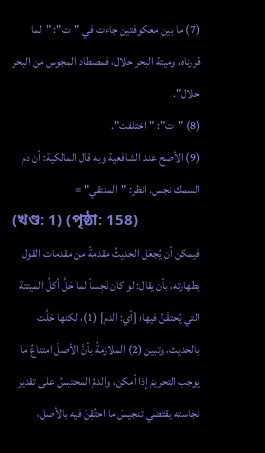(7) ما بين معكوفتين جاءت في "ت": "لما قررناه، وميتة البحر حلال، فمصطاد المجوس من البحر حلال".
(8) "ت": "اختلفت".
(9) الأصح عند الشافعية وبه قال المالكية: أن دم السمك نجس. انظر: "المنتقي" =
(খণ্ড: 1) (পৃষ্ঠা: 158)
فيمكن أن يُجعَل الحديثُ مقدمةً من مقدمات القول بطهارته، بأن يقال: لو كان نَجِساً لما حَلَّ أكلُ الميتتة التي يُحتقَنُ فيها؛ [أي: الدم] (1)، لكنها حَلَّت بالحديث، وتبين (2) الملازمةُ بأنَّ الأصلَ امتناعُ ما يوجب التحريمَ إذا أمكن، والدمُ المحتبسُ على تقدير نجاسته يقتضي تنجيسَ ما احتُقِنَ فيه بالأصل،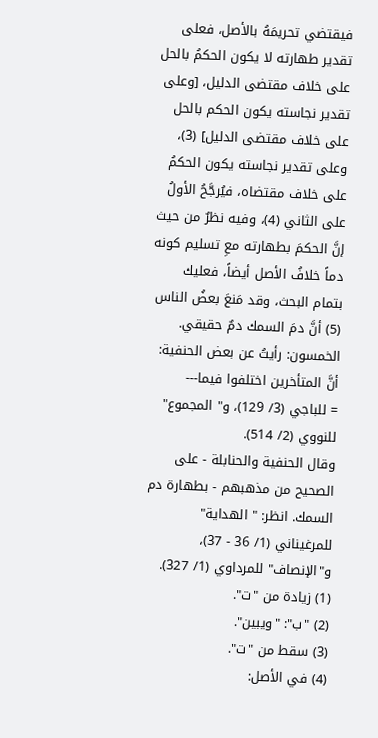فيقتضي تحريمَهُ بالأصل، فعلى تقدير طهارته لا يكون الحكمُ بالحل على خلاف مقتضى الدليل، [وعلى تقدير نجاسته يكون الحكم بالحل على خلاف مقتضى الدليل] (3)، وعلى تقدير نجاسته يكون الحكمُ على خلاف مقتضاه، فيُرجَّحُ الأولُ على الثاني (4)، وفيه نظرٌ من حيث إنَّ الحكمَ بطهارته معِ تسليم كونه دماً خلافُ الأصل أيضاً، فعليك بتمام البحث، وقد مَنعَ بعضُ الناس (5) أنَّ دمَ السمك دمٌ حقيقي.
الخمسون: رأيتُ عن بعض الحنفية: أنَّ المتأخرين اختلفوا فيما---
= للباجي (3/ 129)، و" المجموع" للنووي (2/ 514).
وقال الحنفية والحنابلة - على الصحيح من مذهبهم - بطهارة دم السمك. انظر: " الهداية" للمرغيناني (1/ 36 - 37)، و"الإنصاف" للمرداوي (1/ 327).
(1) زيادة من "ت".
(2) "ب": "ويبين".
(3) سقط من "ت".
(4) في الأصل: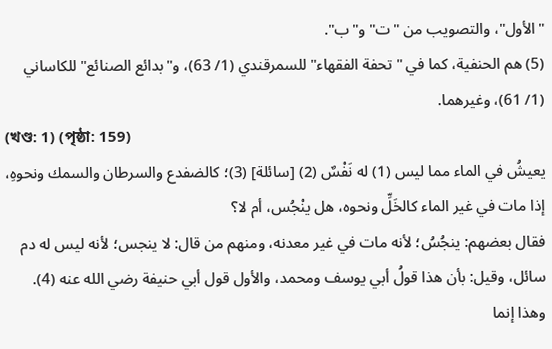"الأول"، والتصويب من "ت" و"ب".
(5) هم الحنفية، كما في "تحفة الفقهاء" للسمرقندي (1/ 63)، و"بدائع الصنائع" للكاساني (1/ 61)، وغيرهما.
(খণ্ড: 1) (পৃষ্ঠা: 159)
يعيشُ في الماء مما ليس (1) له نَفْسٌ (2) [سائلة] (3)؛ كالضفدع والسرطان والسمك ونحوهِ، إذا مات في غير الماء كالخَلِّ ونحوه، هل ينْجُس، أم لا؟
فقال بعضهم: ينجُسُ؛ لأنه مات في غير معدنه، ومنهم من قال: لا ينجس؛ لأنه ليس له دم سائل، وقيل: بأن هذا قولُ أبي يوسف ومحمد، والأول قول أبي حنيفة رضي الله عنه (4).
وهذا إنما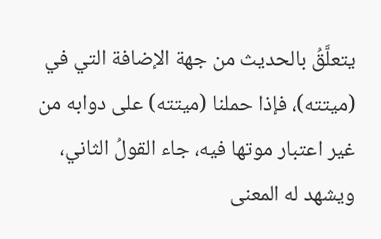يتعلَّقُ بالحديث من جهة الإضافة التي في (ميتته)، فإذا حملنا (ميتته) على دوابه من غير اعتبار موتها فيه، جاء القولُ الثاني، ويشهد له المعنى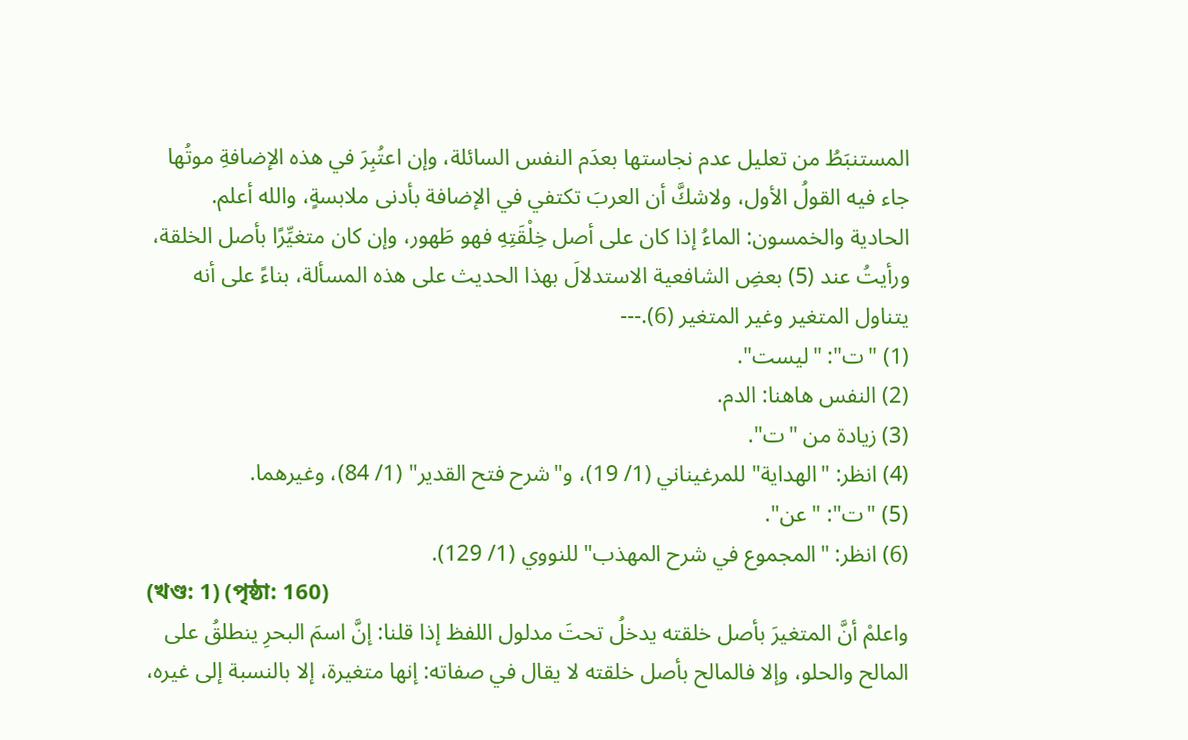المستنبَطُ من تعليل عدم نجاستها بعدَم النفس السائلة، وإن اعتُبِرَ في هذه الإضافةِ موتُها جاء فيه القولُ الأول، ولاشكَّ أن العربَ تكتفي في الإضافة بأدنى ملابسةٍ، والله أعلم.
الحادية والخمسون: الماءُ إذا كان على أصل خِلْقَتِهِ فهو طَهور، وإن كان متغيِّرًا بأصل الخلقة، ورأيتُ عند (5) بعضِ الشافعية الاستدلالَ بهذا الحديث على هذه المسألة، بناءً على أنه يتناول المتغير وغير المتغير (6).---
(1) "ت": "ليست".
(2) النفس هاهنا: الدم.
(3) زيادة من "ت".
(4) انظر: "الهداية" للمرغيناني (1/ 19)، و"شرح فتح القدير" (1/ 84)، وغيرهما.
(5) "ت": "عن".
(6) انظر: "المجموع في شرح المهذب" للنووي (1/ 129).
(খণ্ড: 1) (পৃষ্ঠা: 160)
واعلمْ أنَّ المتغيرَ بأصل خلقته يدخلُ تحتَ مدلول اللفظ إذا قلنا: إنَّ اسمَ البحرِ ينطلقُ على المالح والحلو، وإلا فالمالح بأصل خلقته لا يقال في صفاته: إنها متغيرة، إلا بالنسبة إلى غيره،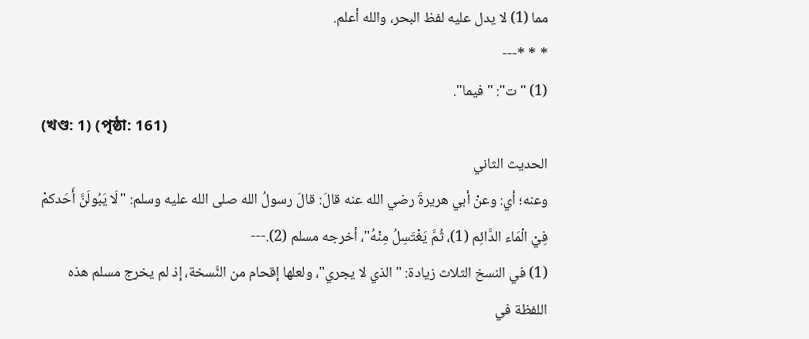مما (1) لا يدل عليه لفظ البحر، والله أعلم.
* * *---
(1) "ت": "فيما".
(খণ্ড: 1) (পৃষ্ঠা: 161)
الحديث الثاني
وعنه؛ أي: وعنْ أبي هريرةَ رضي الله عنه قالَ: قالَ رسولُ الله صلى الله عليه وسلم: "لَا يَبُولَنَّ أَحَدكمْ فِيْ الْمَاء الدَّائِم (1)، ثُمَّ يَغْتَسِلُ مِنْهُ"، أخرجه مسلم (2).---
(1) في النسخ الثلاث زيادة: "الذي لا يجري"، ولعلها إقحام من النَّسخة، إذ لم يخرج مسلم هذه اللفظة في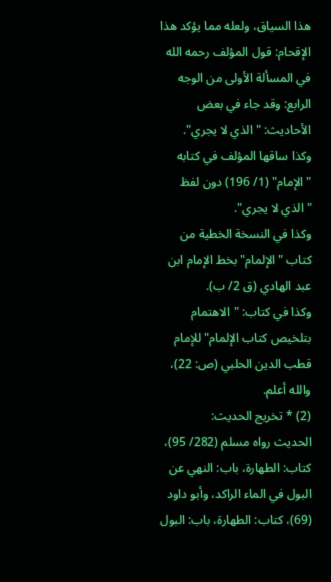هذا السياق، ولعله مما يؤكد هذا الإقحام: قول المؤلف رحمه الله في المسألة الأولى من الوجه الرابع: وقد جاء في بعض الأحاديث: "الذي لا يجري".
وكذا ساقها المؤلف في كتابه "الإمام" (1/ 196) دون لفظ "الذي لا يجري".
وكذا في النسخة الخطية من كتاب "الإلمام" بخط الإمام ابن عبد الهادي (ق 2/ ب).
وكذا في كتاب: "الاهتمام بتلخيص كتاب الإلمام" للإمام قطب الدين الحلبي (ص: 22)، والله أعلم.
(2) * تخريج الحديث:
الحديث رواه مسلم (282/ 95)، كتاب: الطهارة، باب: النهي عن البول في الماء الراكد، وأبو داود (69)، كتاب: الطهارة، باب: البول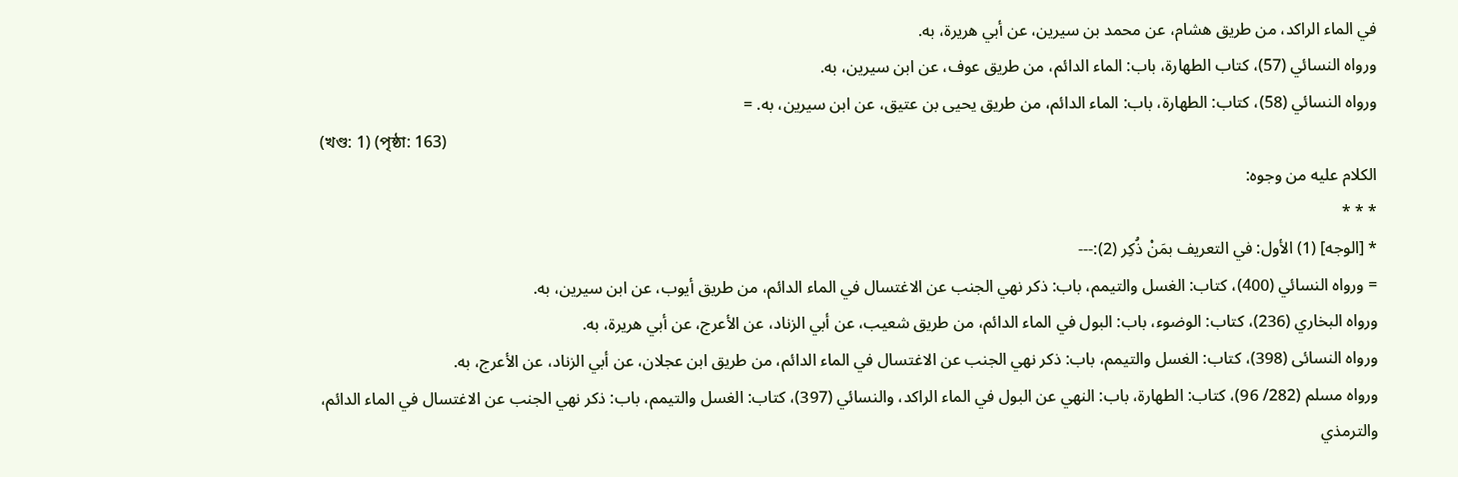في الماء الراكد، من طريق هشام، عن محمد بن سيرين، عن أبي هريرة، به.
ورواه النسائي (57)، كتاب الطهارة، باب: الماء الدائم، من طريق عوف، عن ابن سيرين، به.
ورواه النسائي (58)، كتاب: الطهارة، باب: الماء الدائم، من طريق يحيى بن عتيق، عن ابن سيرين، به. =
(খণ্ড: 1) (পৃষ্ঠা: 163)
الكلام عليه من وجوه:
* * *
* [الوجه] (1) الأول: في التعريف بمَنْ ذُكِر (2):---
= ورواه النسائي (400)، كتاب: الغسل والتيمم، باب: ذكر نهي الجنب عن الاغتسال في الماء الدائم، من طريق أيوب، عن ابن سيرين، به.
ورواه البخاري (236)، كتاب: الوضوء، باب: البول في الماء الدائم، من طريق شعيب، عن أبي الزناد، عن الأعرج، عن أبي هريرة، به.
ورواه النسائى (398)، كتاب: الغسل والتيمم، باب: ذكر نهي الجنب عن الاغتسال في الماء الدائم، من طريق ابن عجلان، عن أبي الزناد، عن الأعرج، به.
ورواه مسلم (282/ 96)، كتاب: الطهارة، باب: النهي عن البول في الماء الراكد، والنسائي (397)، كتاب: الغسل والتيمم، باب: ذكر نهي الجنب عن الاغتسال في الماء الدائم، والترمذي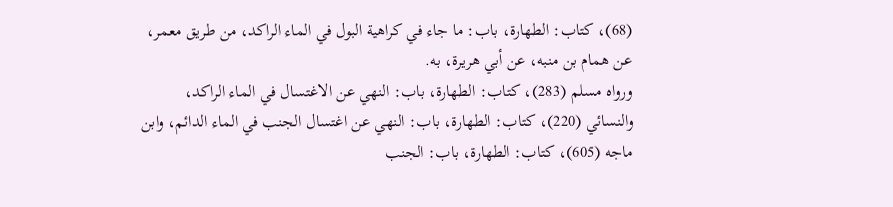(68)، كتاب: الطهارة، باب: ما جاء في كراهية البول في الماء الراكد، من طريق معمر، عن همام بن منبه، عن أبي هريرة، به.
ورواه مسلم (283)، كتاب: الطهارة، باب: النهي عن الاغتسال في الماء الراكد، والنسائي (220)، كتاب: الطهارة، باب: النهي عن اغتسال الجنب في الماء الدائم، وابن ماجه (605)، كتاب: الطهارة، باب: الجنب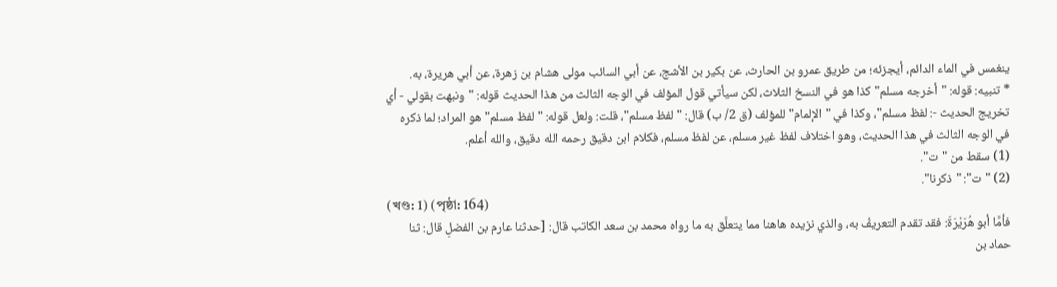ينغمس في الماء الدائم، أيجزئه؛ من طريق عمرو بن الحارث، عن بكير بن الأشج، عن أبي السائب مولى هشام بن زهرة، عن أبي هريرة، به.
* تنبيه: قوله: "أخرجه مسلم" كذا هو في النسخ الثلاث، لكن سيأتي قول المؤلف في الوجه الثالث من هذا الحديث قوله: "ونبهت بقولي - أي تخريج الحديث -: لفظ مسلم"، وكذا في "الإلمام" للمؤلف (ق 2/ ب) قال: "لفظ مسلم"، قلت: ولعل قوله: "لفظ مسلم" هو المراد؛ لما ذكره في الوجه الثالث في هذا الحديث، وهو اختلاف لفظ غير مسلم، عن لفظ مسلم، فكلام ابن دقيق رحمه الله دقيق، والله أعلم.
(1) سقط من "ت".
(2) "ت": "ذكرنا".
(খণ্ড: 1) (পৃষ্ঠা: 164)
فأمَّا أبو هُرَيْرَةَ: فقد تقدم التعريفُ به، والذي نزيده هاهنا مما يتعلَّق به ما رواه محمد بن سعد الكاتب قال: [حدثنا عارم بن الفضلِ قال: ثنا حماد بن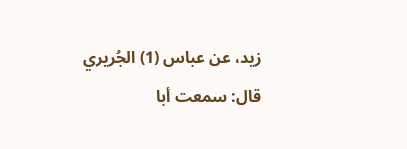زيد، عن عباس (1) الجُريري قال: سمعت أبا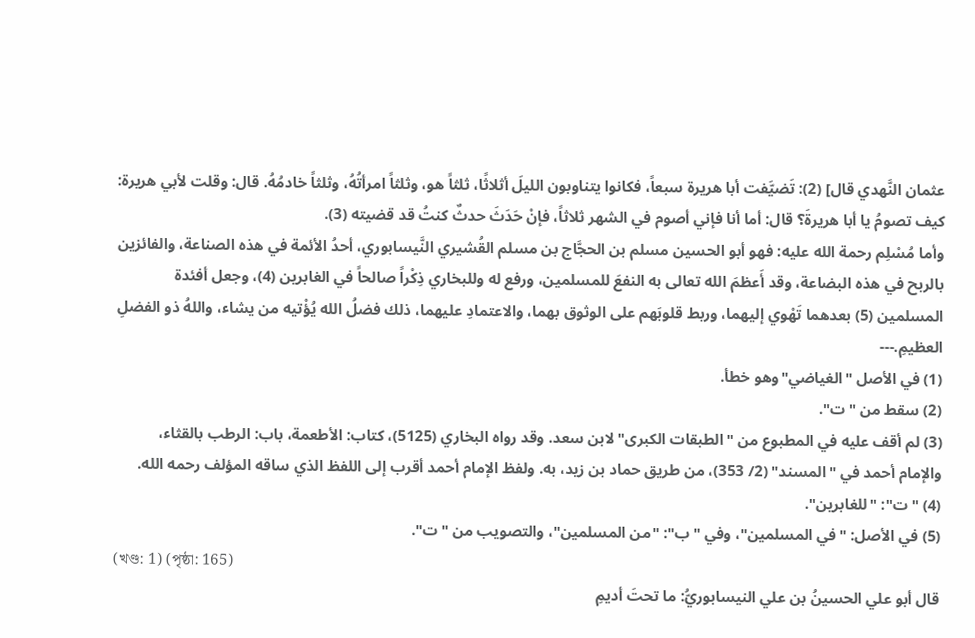عثمان النَّهدي قال] (2): تَضيَّفت أبا هريرة سبعاً، فكانوا يتناوبون الليلَ أثلاثًا، ثلثاً هو، وثلثاً امرأتُهُ، وثلثاً خادمُهُ. قال: وقلت لأبي هريرة: كيف تصومُ يا أبا هريرةَ؟ قال: أما أنا فإني أصوم في الشهر ثلاثاً، فإنْ حَدَثَ حدثٌ كنتُ قد قضيته (3).
وأما مُسْلِم رحمة الله عليه: فهو أبو الحسين مسلم بن الحجَّاج بن مسلم القُشيري النَّيسابوري، أحدُ الأئمة في هذه الصناعة، والفائزين بالربح في هذه البضاعة، وقد أَعظمَ الله تعالى به النفعَ للمسلمين، ورفع له وللبخاري ذِكْراً صالحاً في الغابرين (4)، وجعل أفئدة المسلمين (5) بعدهما تَهْوي إليهما، وربط قلوبَهم على الوثوق بهما، والاعتمادِ عليهما، ذلك فضلُ الله يُؤْتيه من يشاء، واللهُ ذو الفضلِ العظيمِ.---
(1) في الأصل "الغياضي"وهو خطأ.
(2) سقط من "ت".
(3) لم أقف عليه في المطبوع من "الطبقات الكبرى" لابن سعد. وقد رواه البخاري (5125)، كتاب: الأطعمة، باب: الرطب بالقثاء، والإمام أحمد في "المسند" (2/ 353)، من طريق حماد بن زيد، به. ولفظ الإمام أحمد أقرب إلى اللفظ الذي ساقه المؤلف رحمه الله.
(4) " ت": "للغابرين".
(5) في الأصل: "في المسلمين"، وفي "ب": "من المسلمين"، والتصويب من "ت".
(খণ্ড: 1) (পৃষ্ঠা: 165)
قال أبو علي الحسينُ بن علي النيسابوريُّ: ما تحتَ أديمِ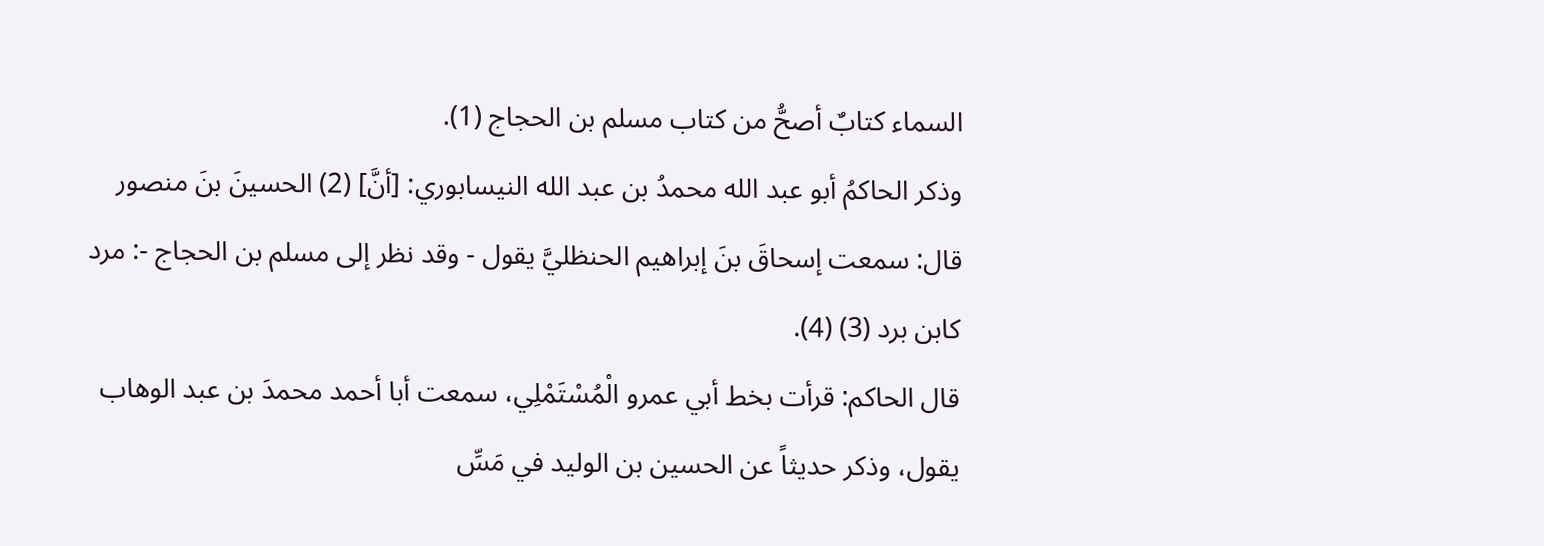السماء كتابٌ أصحُّ من كتاب مسلم بن الحجاج (1).
وذكر الحاكمُ أبو عبد الله محمدُ بن عبد الله النيسابوري: [أنَّ] (2) الحسينَ بنَ منصور قال: سمعت إسحاقَ بنَ إبراهيم الحنظليَّ يقول - وقد نظر إلى مسلم بن الحجاج -: مرد كابن برد (3) (4).
قال الحاكم: قرأت بخط أبي عمرو الْمُسْتَمْلِي، سمعت أبا أحمد محمدَ بن عبد الوهاب يقول، وذكر حديثاً عن الحسين بن الوليد في مَسِّ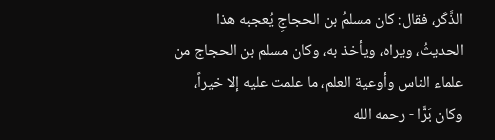الذَّكَر، فقال: كان مسلمُ بن الحجاجِ يُعجبه هذا الحديثُ، ويراه، ويأخذ به، وكان مسلم بن الحجاج من علماء الناس وأوعية العلم، ما علمت عليه إلا خيراً، وكان بَرًّا - رحمه الله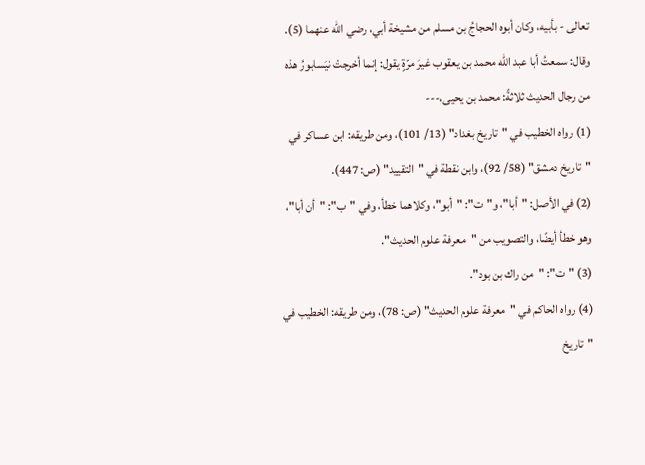تعالى - بأبيه، وكان أبوه الحجاجُ بن مسلم من مشيخة أبي، رضي الله عنهما (5).
وقال: سمعتُ أبا عبد الله محمد بن يعقوب غيرَ مرّةٍ يقول: إنما أخرجتْ نيَسابورُ هذه من رجال الحديث ثلاثةً: محمد بن يحيى،---
(1) رواه الخطيب في "تاريخ بغداد" (13/ 101)، ومن طريقه: ابن عساكر في "تاريخ دمشق" (58/ 92)، وابن نقطة في "التقييد" (ص: 447).
(2) في الأصل: "أبا"، و"ت": "أبو"، وكلاهما خطأ، وفي "ب": "أن أبا"، وهو خطأ أيضًا، والتصويب من "معرفة علوم الحديث".
(3) "ت": "من راك بن بود".
(4) رواه الحاكم في "معرفة علوم الحديث" (ص: 78)، ومن طريقه: الخطيب في "تاريخ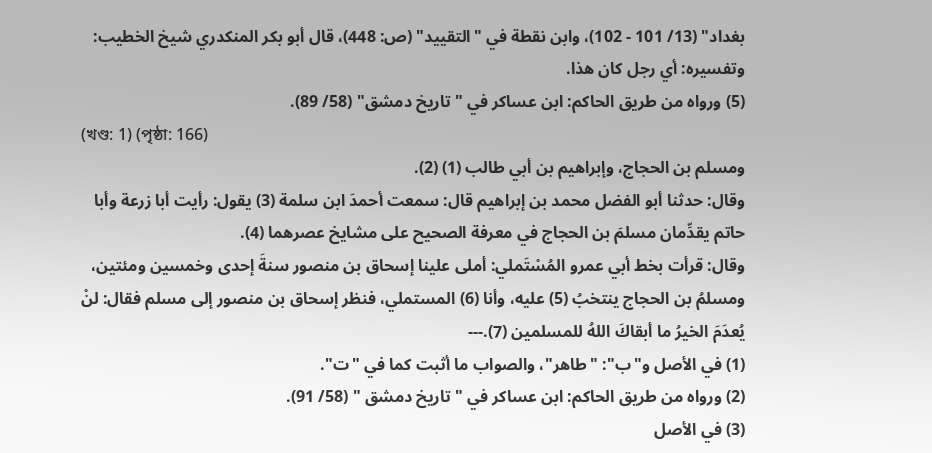بغداد" (13/ 101 - 102)، وابن نقطة في "التقييد" (ص: 448)، قال أبو بكر المنكدري شيخ الخطيب: وتفسيره: أي رجل كان هذا.
(5) ورواه من طريق الحاكم: ابن عساكر في "تاريخ دمشق" (58/ 89).
(খণ্ড: 1) (পৃষ্ঠা: 166)
ومسلم بن الحجاج، وإبراهيم بن أبي طالب (1) (2).
وقال: حدثنا أبو الفضل محمد بن إبراهيم قال: سمعت أحمدَ ابن سلمة (3) يقول: رأيت أبا زرعة وأبا حاتم يقدِّمان مسلمَ بن الحجاج في معرفة الصحيح على مشايخ عصرهما (4).
وقال: قرأت بخط أبي عمرو المُسْتَملي: أملى علينا إسحاق بن منصور سنةَ إحدى وخمسين ومئتين، ومسلمُ بن الحجاج ينتخبُ (5) عليه، وأنا (6) المستملي، فنظر إسحاق بن منصور إلى مسلم فقال: لنْ يُعدَمَ الخيرُ ما أبقاكَ اللهُ للمسلمين (7).---
(1) في الأصل و"ب": "طاهر"، والصواب ما أثبت كما في "ت".
(2) ورواه من طريق الحاكم: ابن عساكر في "تاريخ دمشق " (58/ 91).
(3) في الأصل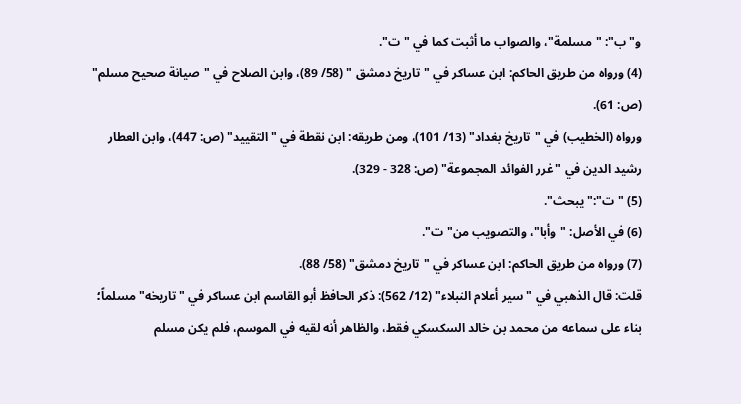و"ب": "مسلمة"، والصواب ما أثبت كما في "ت".
(4) ورواه من طريق الحاكم: ابن عساكر في "تاريخ دمشق " (58/ 89)، وابن الصلاح في "صيانة صحيح مسلم" (ص: 61).
ورواه (الخطيب) في "تاريخ بغداد" (13/ 101)، ومن طريقه: ابن نقطة في "التقييد" (ص: 447)، وابن العطار رشيد الدين في "غرر الفوائد المجموعة" (ص: 328 - 329).
(5) "ت":"يبحث".
(6) في الأصل: "وأبا"، والتصويب من"ت".
(7) ورواه من طريق الحاكم: ابن عساكر في "تاريخ دمشق" (58/ 88).
قلت: قال الذهبي في "سير أعلام النبلاء" (12/ 562): ذكر الحافظ أبو القاسم ابن عساكر في "تاريخه" مسلماً؛ بناء على سماعه من محمد بن خالد السكسكي فقط، والظاهر أنه لقيه في الموسم، فلم يكن مسلم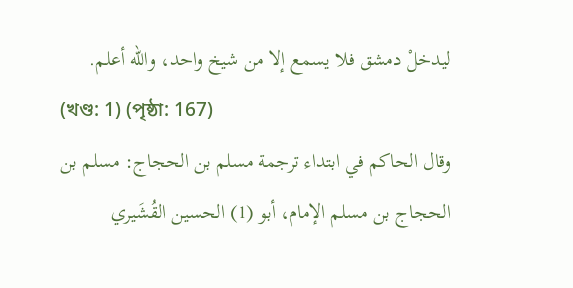ليدخلْ دمشق فلا يسمع إلا من شيخ واحد، والله أعلم.
(খণ্ড: 1) (পৃষ্ঠা: 167)
وقال الحاكم في ابتداء ترجمة مسلم بن الحجاج: مسلم بن الحجاج بن مسلم الإمام، أبو (1) الحسين القُشَيري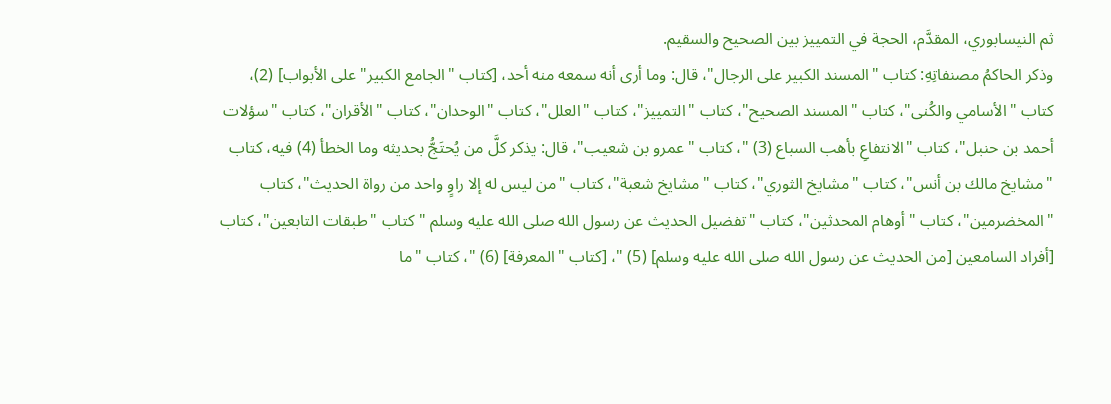ثم النيسابوري، المقدَّم، الحجة في التمييز بين الصحيح والسقيم.
وذكر الحاكمُ مصنفاتِهِ: كتاب "المسند الكبير على الرجال"، قال: وما أرى أنه سمعه منه أحد، [كتاب "الجامع الكبير" على الأبواب] (2)، كتاب "الأسامي والكُنى"، كتاب "المسند الصحيح"، كتاب "التمييز"، كتاب "العلل"، كتاب "الوحدان"، كتاب "الأقران"، كتاب "سؤلات أحمد بن حنبل"، كتاب "الانتفاعِ بأهب السباع (3) "، كتاب "عمرو بن شعيب"، قال: يذكر كلَّ من يُحتَجُّ بحديثه وما الخطأ (4) فيه، كتاب "مشايخ مالك بن أنس"، كتاب "مشايخ الثوري"، كتاب "مشايخ شعبة"، كتاب "من ليس له إلا راوٍ واحد من رواة الحديث"، كتاب "المخضرمين"، كتاب "أوهام المحدثين"، كتاب "تفضيل الحديث عن رسول الله صلى الله عليه وسلم " كتاب "طبقات التابعين"، كتاب [أفراد السامعين [من الحديث عن رسول الله صلى الله عليه وسلم] (5) "، [كتاب "المعرفة] (6) "، كتاب "ما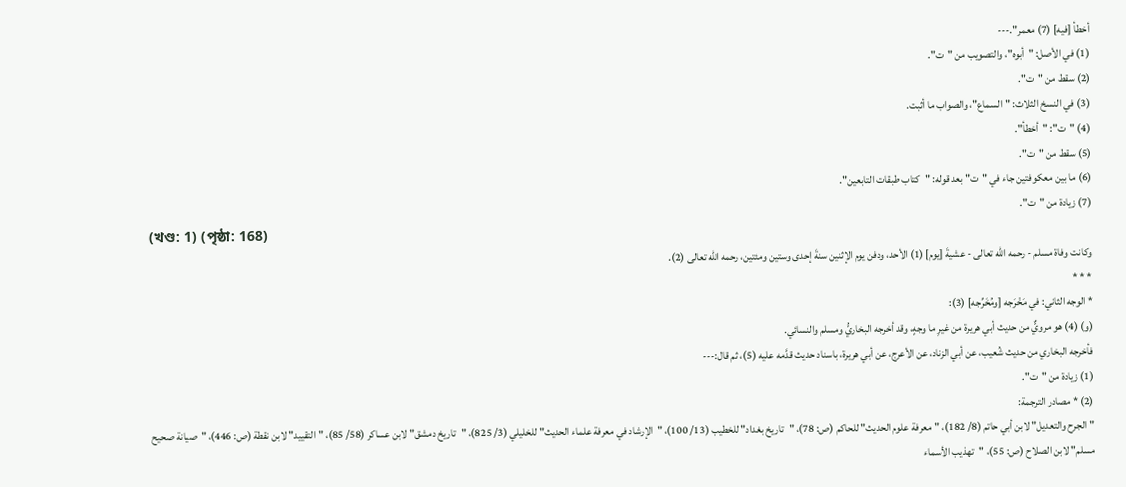أخطأ [فيه] (7) معمر".---
(1) في الأصل: "أبوه"، والتصويب من "ت".
(2) سقط من "ت".
(3) في النسخ الثلاث: "السماع"، والصواب ما أثبت.
(4) "ت": "أخطأ".
(5) سقط من "ت".
(6) ما بين معكوفتين جاء في "ت" بعد قوله: "كتاب طبقات التابعين".
(7) زيادة من "ت".
(খণ্ড: 1) (পৃষ্ঠা: 168)
وكانت وفاة مسلم - رحمه الله تعالى - عشيةَ [يوم] (1) الأحد، ودفن يوم الإثنين سنةَ إحدى وستين ومئتين، رحمه الله تعالى (2).
* * *
* الوجه الثاني: في مَخْرَجه [ومُخَرِّجه] (3):
(و) (4) هو مرويٌّ من حديث أبي هريرة من غيرِ ما وجهٍ، وقد أخرجه البخاريُّ ومسلم والنسائي.
فأخرجه البخاري من حديث شُعيب، عن أبي الزناد، عن الأعرج، عن أبي هريرة، باسناد حديث قدَّمه عليه (5)، ثم قال:---
(1) زيادة من "ت".
(2) * مصادر الترجمة:
"الجرح والتعديل" لابن أبي حاتم (8/ 182)، "معرفة علوم الحديث" للحاكم (ص: 78)، "تاريخ بغداد" للخطيب (13/ 100)، "الإرشاد في معرفة علماء الحديث" للخليلي (3/ 825)، "تاريخ دمشق" لابن عساكر (58/ 85)، "التقييد" لابن نقطة (ص: 446)، "صيانة صحيح مسلم" لابن الصلاح (ص: 55)، "تهذيب الأسماء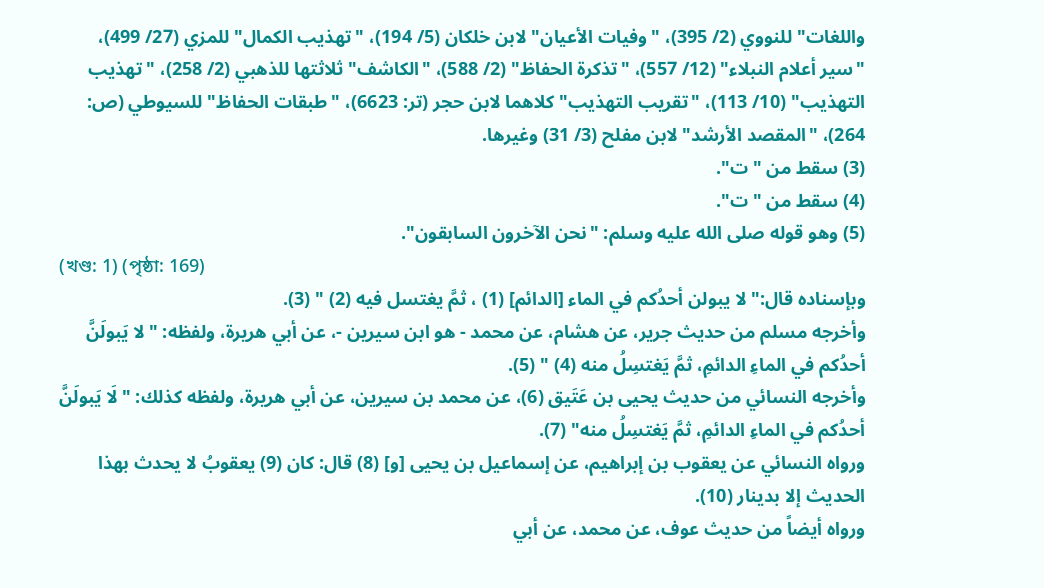واللغات" للنووي (2/ 395)، "وفيات الأعيان" لابن خلكان (5/ 194)، "تهذيب الكمال" للمزي (27/ 499)، "سير أعلام النبلاء" (12/ 557)، "تذكرة الحفاظ" (2/ 588)، "الكاشف" ثلاثتها للذهبي (2/ 258)، "تهذيب التهذيب" (10/ 113)، "تقريب التهذيب" كلاهما لابن حجر (تر: 6623)، "طبقات الحفاظ" للسيوطي (ص: 264)، "المقصد الأرشد" لابن مفلح (3/ 31) وغيرها.
(3) سقط من "ت".
(4) سقط من "ت".
(5) وهو قوله صلى الله عليه وسلم: "نحن الآخرون السابقون".
(খণ্ড: 1) (পৃষ্ঠা: 169)
وبإسناده قال:"لا يبولن أحدُكم في الماء [الدائم] (1) ، ثمَّ يغتسل فيه (2) " (3).
وأخرجه مسلم من حديث جرير، عن هشام، عن محمد - هو ابن سيرين -، عن أبي هريرة، ولفظه: "لا يَبولَنَّ أحدُكم في الماءِ الدائمِ، ثمَّ يَغتسِلُ منه (4) " (5).
وأخرجه النسائي من حديث يحيى بن عَتَيق (6)، عن محمد بن سيرين، عن أبي هريرة، ولفظه كذلك: "لَا يَبولَنَّ أحدُكم في الماءِ الدائمِ، ثمَّ يَغتسِلُ منه" (7).
ورواه النسائي عن يعقوب بن إبراهيم، عن إسماعيل بن يحيى [و] (8) قال: كان (9) يعقوبُ لا يحدث بهذا الحديث إلا بدينار (10).
ورواه أيضاً من حديث عوف، عن محمد، عن أبي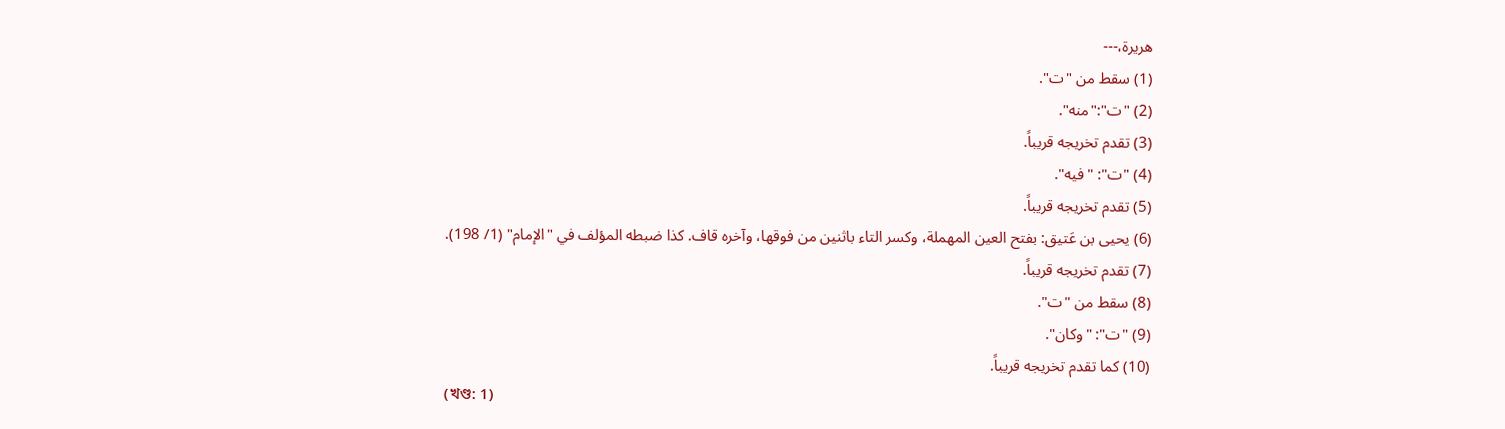هريرة،---
(1) سقط من "ت".
(2) "ت":"منه".
(3) تقدم تخريجه قريباً.
(4) "ت": "فيه".
(5) تقدم تخريجه قريباً.
(6) يحيى بن عَتيق: بفتح العين المهملة، وكسر التاء باثنين من فوقها، وآخره قاف. كذا ضبطه المؤلف في "الإمام" (1/ 198).
(7) تقدم تخريجه قريباً.
(8) سقط من "ت".
(9) "ت": "وكان".
(10) كما تقدم تخريجه قريباً.
(খণ্ড: 1)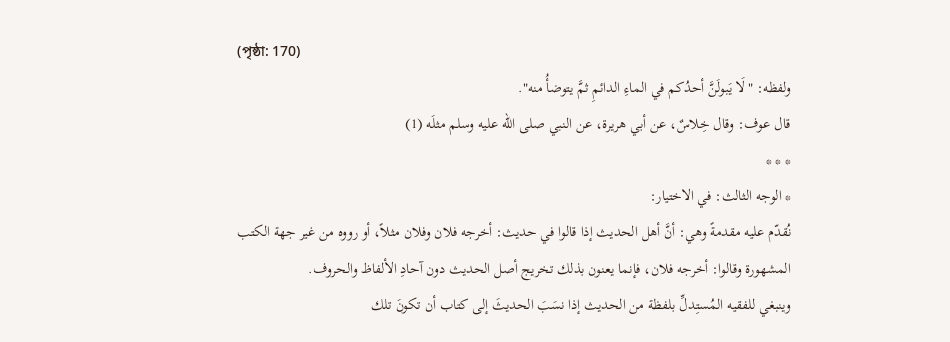(পৃষ্ঠা: 170)
ولفظه: "لَا يَبولَنَّ أحدُكم في الماءِ الدائمِ ثمَّ يتوضأُ منه".
قال عوف: وقال خِلاسٌ، عن أبي هريرة، عن النبي صلى الله عليه وسلم مثلَه (1)
* * *
* الوجه الثالث: في الاختيار:
نُقدّم عليه مقدمةً وهي: أنَّ أهل الحديث إذا قالوا في حديث: أخرجه فلان وفلان مثلاً، أو رووه من غير جهة الكتب المشهورة وقالوا: أخرجه فلان، فإنما يعنون بذلك تخريج أصل الحديث دون آحادِ الألفاظ والحروف.
وينبغي للفقيه المُستِدلِّ بلفظة من الحديث إذا نسَبَ الحديثَ إلى كتاب أن تكونَ تلك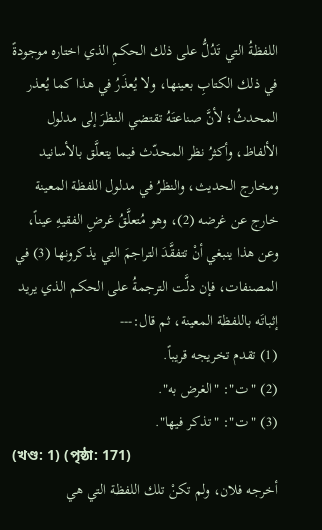اللفظةُ التي تَدُلُّ على ذلك الحكمِ الذي اختاره موجودةً في ذلك الكتابِ بعينها، ولا يُعذَرُ في هذا كما يُعذر المحدثُ؛ لأنَّ صناعتَهُ تقتضي النظرَ إلى مدلول الألفاظ، وأكثرُ نظر المحدّث فيما يتعلَّق بالأسانيد ومخارج الحديث، والنظرُ في مدلول اللفظة المعينة خارج عن غرضه (2)، وهو مُتعلَّقُ غرضِ الفقيهِ عيناً، وعن هذا ينبغي أنْ تتفقَّدَ التراجمَ التي يذكرونها (3) في المصنفات، فإن دلَّت الترجمةُ على الحكم الذي يريد إثباتَه باللفظة المعينة، ثم قال:---
(1) تقدم تخريجه قريباً.
(2) "ت": "الغرض به".
(3) "ت": "تذكر فيها".
(খণ্ড: 1) (পৃষ্ঠা: 171)
أخرجه فلان، ولم تكنْ تلك اللفظة التي هي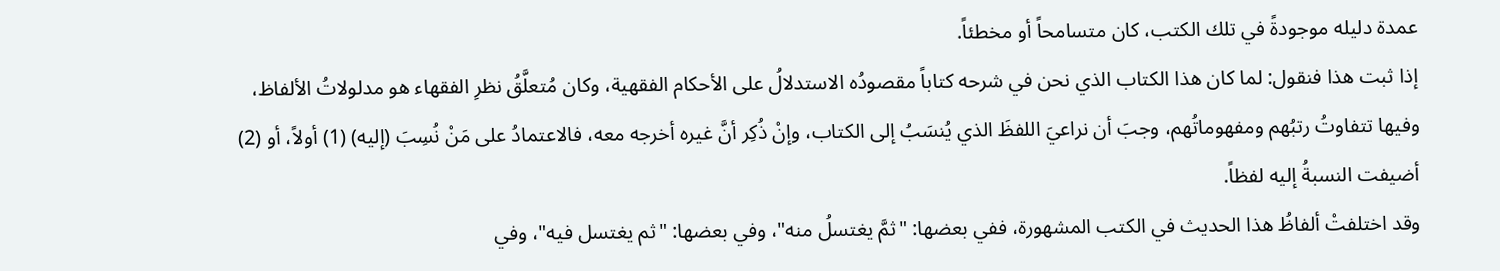عمدة دليله موجودةً في تلك الكتب، كان متسامحاً أو مخطئاً.
إذا ثبت هذا فنقول: لما كان هذا الكتاب الذي نحن في شرحه كتاباً مقصودُه الاستدلالُ على الأحكام الفقهية، وكان مُتعلَّقُ نظرِ الفقهاء هو مدلولاتُ الألفاظ، وفيها تتفاوتُ رتبُهم ومفهوماتُهم، وجبَ أن نراعيَ اللفظَ الذي يُنسَبُ إلى الكتاب، وإنْ ذُكِر أنَّ غيره أخرجه معه، فالاعتمادُ على مَنْ نُسِبَ (إليه) (1) أولاً، أو (2) أضيفت النسبةُ إليه لفظاً.
وقد اختلفتْ ألفاظُ هذا الحديث في الكتب المشهورة، ففي بعضها: "ثمَّ يغتسلُ منه"، وفي بعضها: "ثم يغتسل فيه"، وفي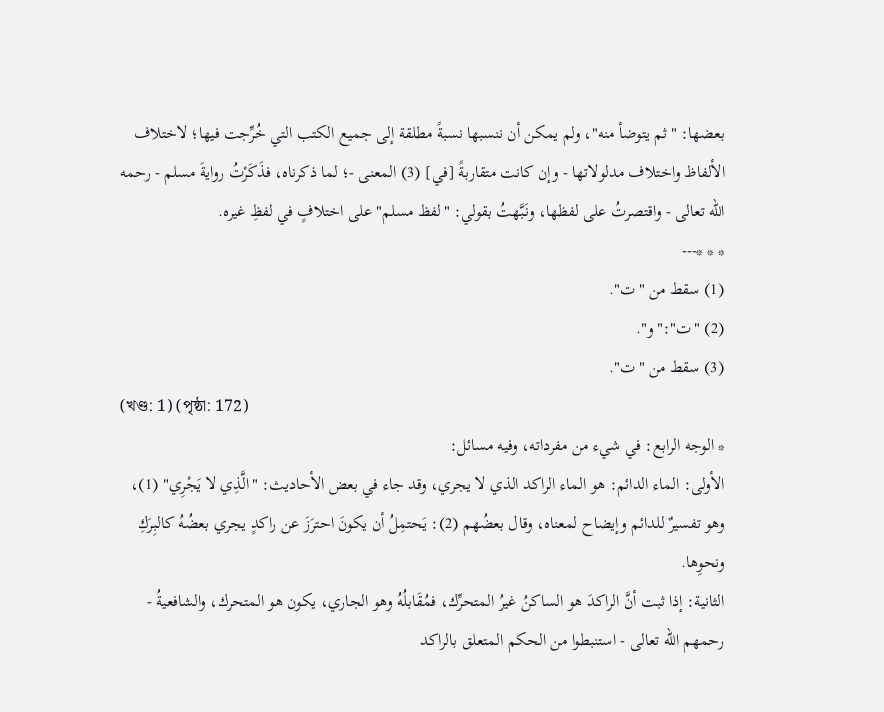بعضها: "ثم يتوضأ منه"، ولم يمكن أن ننسبها نسبةً مطلقة إلى جميع الكتب التي خُرِّجت فيها؛ لاختلاف الألفاظ واختلاف مدلولاتها - وإن كانت متقاربةً [في] (3) المعنى -؛ لما ذكرناه، فذَكَرْتُ روايةَ مسلم - رحمه الله تعالى - واقتصرتُ على لفظها، ونَبَّهتُ بقولي: "لفظ مسلم" على اختلافٍ في لفظِ غيره.
* * *---
(1) سقط من "ت".
(2) "ت":"و".
(3) سقط من "ت".
(খণ্ড: 1) (পৃষ্ঠা: 172)
* الوجه الرابع: في شيء من مفرداته، وفيه مسائل:
الأولى: الماء الدائم: هو الماء الراكد الذي لا يجري، وقد جاء في بعض الأحاديث: "الَّذِي لا يَجْرِي" (1)، وهو تفسيرٌ للدائم وإيضاح لمعناه، وقال بعضُهم (2): يَحتمِلُ أن يكونَ احترَزَ عن راكدٍ يجري بعضُهُ كالبِرَكِ ونحوِها.
الثانية: إذا ثبت أنَّ الراكدَ هو الساكنُ غيرُ المتحرِّك، فمُقَابلُهُ وهو الجاري، يكون هو المتحرك، والشافعيةُ - رحمهم الله تعالى - استنبطوا من الحكم المتعلق بالراكد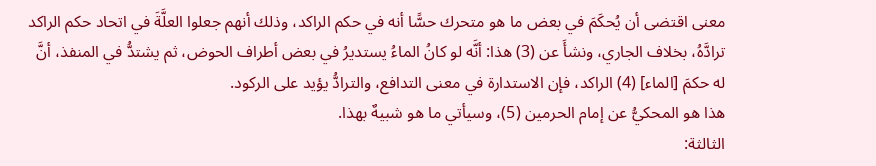معنى اقتضى أن يُحكَمَ في بعض ما هو متحرك حسًّا أنه في حكم الراكد، وذلك أنهم جعلوا العلَّةَ في اتحاد حكم الراكد ترادَّهُ، بخلاف الجاري، ونشأَ عن (3) هذا: أنَّه لو كانُ الماءُ يستديرُ في بعض أطراف الحوض، ثم يشتدُّ في المنفذ، أنَّ له حكمَ [الماء] (4) الراكد، فإن الاستدارة في معنى التدافع، والترادُّ يؤيد على الركود.
هذا هو المحكيُّ عن إمام الحرمين (5)، وسيأتي ما هو شبيهٌ بهذا.
الثالثة: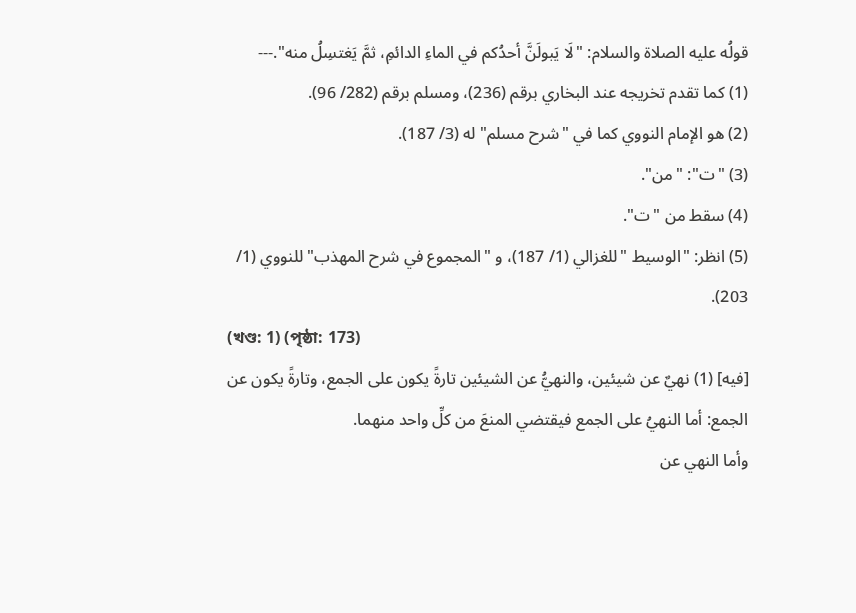قولُه عليه الصلاة والسلام: "لَا يَبولَنَّ أحدُكم في الماءِ الدائمِ، ثمَّ يَغتسِلُ منه".---
(1) كما تقدم تخريجه عند البخاري برقم (236)، ومسلم برقم (282/ 96).
(2) هو الإمام النووي كما في "شرح مسلم" له (3/ 187).
(3) "ت": "من".
(4) سقط من "ت".
(5) انظر: "الوسيط "للغزالي (1/ 187)، و "المجموع في شرح المهذب" للنووي (1/ 203).
(খণ্ড: 1) (পৃষ্ঠা: 173)
[فيه] (1) نهيٌ عن شيئين، والنهيُّ عن الشيئين تارةً يكون على الجمع، وتارةً يكون عن الجمع: أما النهيُ على الجمع فيقتضي المنعَ من كلِّ واحد منهما.
وأما النهي عن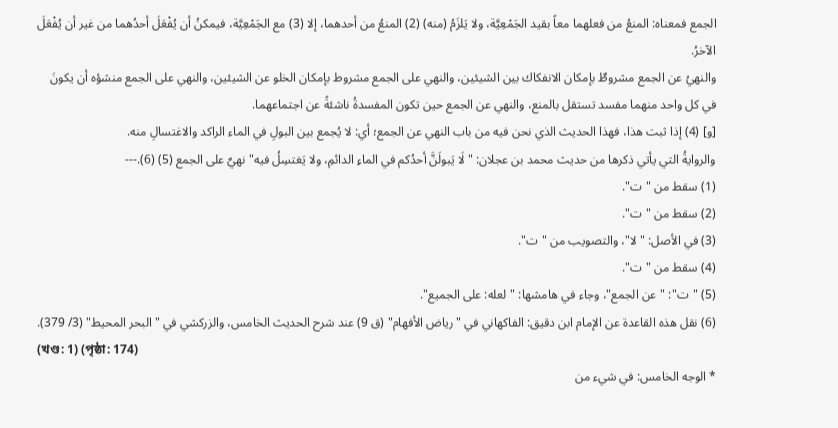الجمع فمعناه: المنعُ من فعلهما معاً بقيد الجَمْعِيَّة، ولا يَلزَمُ (منه) (2) المنعُ من أحدهما، إلا (3) مع الجَمْعِيَّة، فيمكنُ أن يُفْعَلَ أحدُهما من غير أن يُفْعَلَ الآخرُ.
والنهيُ عن الجمع مشروطٌ بإمكان الانفكاك بين الشيئين، والنهي على الجمع مشروط بإمكان الخلو عن الشيئين، والنهي على الجمع منشؤه أن يكونَ في كل واحد منهما مفسد تستقل بالمنع، والنهي عن الجمع حين تكون المفسدةُ ناشئةً عن اجتماعهما.
[و] (4) إذا ثبت هذا، فهذا الحديث الذي نحن فيه من باب النهي عن الجمع؛ أي: لا يُجمع بين البولِ في الماء الراكد والاغتسالِ منه.
والروايةُ التي يأتي ذكرها من حديث محمد بن عجلان: "لَا يَبولَنَّ أحدُكم في الماءِ الدائمِ، ولا يَغتسِلُ فيه" نهيٌ على الجمع (5) (6).---
(1) سقط من "ت".
(2) سقط من "ت".
(3) في الأصل: "لا"، والتصويب من "ت".
(4) سقط من "ت".
(5) "ت": "عن الجمع"، وجاء في هامشها: "لعله: على الجميع".
(6) نقل هذه القاعدة عن الإمام ابن دقيق: الفاكهاني في "رياض الأفهام" (ق 9) عند شرح الحديث الخامس، والزركشي في "البحر المحيط" (3/ 379).
(খণ্ড: 1) (পৃষ্ঠা: 174)
* الوجه الخامس: في شيء من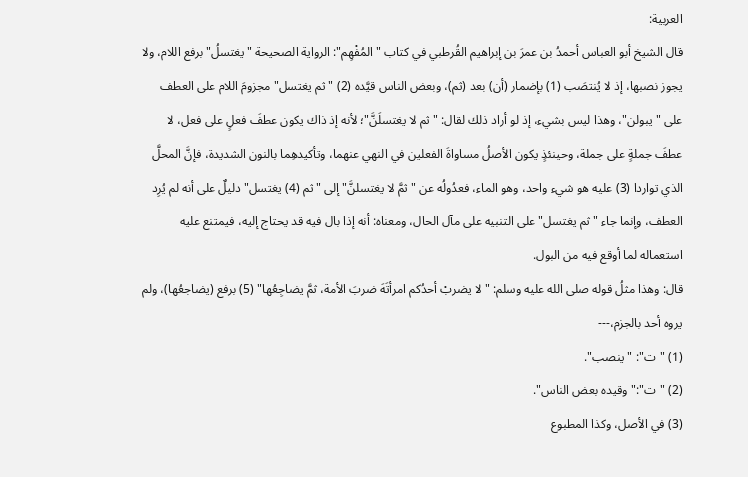العربية:
قال الشيخ أبو العباس أحمدُ بن عمرَ بن إبراهيم القُرطبي في كتاب "المُفْهِم": الرواية الصحيحة "يغتسلُ" برفع اللام، ولا يجوز نصبها، إذ لا يُنتصَب (1) بإضمار (أن) بعد (ثم)، وبعض الناس قيَّده (2) "ثم يغتسل" مجزومَ اللام على العطف على "يبولن"، وهذا ليس بشيء، إذ لو أراد ذلك لقال: "ثم لا يغتسلَنَّ"؛ لأنه إذ ذاك يكون عطفَ فعلٍ على فعل، لا عطفَ جملةٍ على جملة، وحينئذٍ يكون الأصلُ مساواةَ الفعلين في النهي عنهما، وتأكيدهِما بالنون الشديدة، فإنَّ المحلَّ الذي تواردا (3) عليه هو شيء واحد، وهو الماء، فعدُولُه عن "ثمَّ لا يغتسلنَّ" إلى "ثم (4) يغتسل" دليلٌ على أنه لم يُرِد العطف، وإنما جاء "ثم يغتسل" على التنبيه على مآل الحال، ومعناه: أنه إذا بال فيه قد يحتاج إليه، فيمتنع عليه استعماله لما أوقع فيه من البول.
قال: وهذا مثلُ قوله صلى الله عليه وسلم: "لا يضربْ أحدُكم امرأتَهَ ضربَ الأمة، ثمَّ يضاجِعُها" (5) برفع (يضاجعُها)، ولم يروه أحد بالجزم،---
(1) "ت": "ينصب".
(2) "ت":" وقيده بعض الناس".
(3) في الأصل، وكذا المطبوع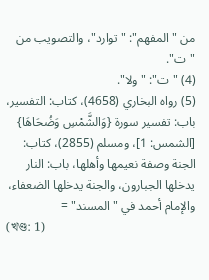من "المفهم": "توارد"، والتصويب من "ت".
(4) "ت": "ولا".
(5) رواه البخاري (4658)، كتاب: التفسير، باب: تفسير سورة {وَالشَّمْسِ وَضُحَاهَا} [الشمس: 1]، ومسلم (2855)، كتاب: الجنة وصفة نعيمها وأهلها، باب: النار يدخلها الجبارون، والجنة يدخلها الضعفاء، والإمام أحمد في "المسند" =
(খণ্ড: 1)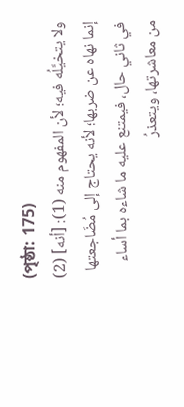(পৃষ্ঠা: 175)
ولا يتخيَّلُه فيه؛ لأن المفهوم منه (1): [أنه] (2) إنما نهاه عن ضربها؛ لأنه يحتاج إلى مُضَاجعتها في ثاني حال، فيمتنع عليه ما شاءه بما أساء من معاشرتها، ويتعذرُ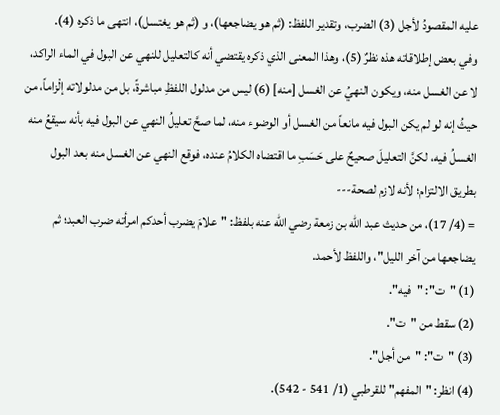عليه المقصودُ لأجل (3) الضرب، وتقدير اللفظ: (ثم هو يضاجعها)، و (ثم هو يغتسل)، انتهى ما ذكره (4).
وفي بعض إطلاقاته هذه نظرٌ (5)، وهذا المعنى الذي ذكره يقتضي أنه كالتعليل للنهي عن البول في الماء الراكد، لا عن الغسل منه، ويكون النهيُ عن الغسل [منه] (6) ليس من مدلول اللفظِ مباشرةً، بل من مدلولاته إلْزاماً، من حيثُ إنه لو لم يكن البول فيه مانعاً من الغسل أو الوضوء منه، لما صحَّ تعليلُ النهي عن البول فيه بأنه سيقعُ منه الغسلُ فيه، لكنَّ التعليلَ صحيحٌ على حَسَبِ ما اقتضاه الكلامُ عنده، فوقع النهي عن الغسل منه بعد البول بطريق الالتزام؛ لأنه لازم لصحة---
= (4/ 17)، من حديث عبد الله بن زمعة رضي الله عنه بلفظ: "علامَ يضرب أحدكم امرأته ضرب العبد؛ ثم يضاجعها من آخر الليل"، واللفظ لأحمد.
(1) "ت": "فيه".
(2) سقط من "ت".
(3) "ت": "من أجل".
(4) انظر: "المفهم" للقرطبي (1/ 541 - 542).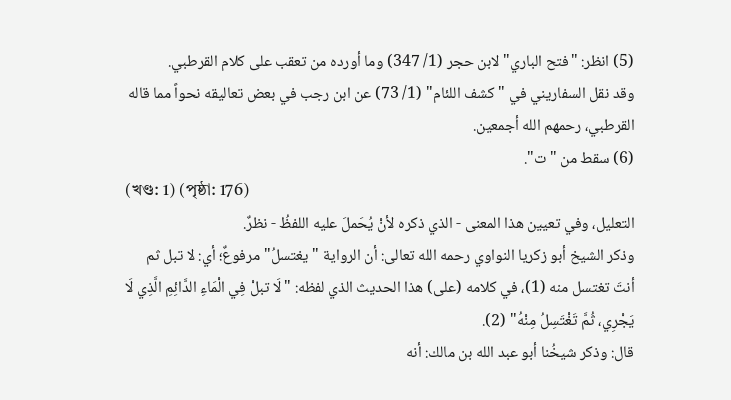(5) انظر: "فتح الباري" لابن حجر (1/ 347) وما أورده من تعقب على كلام القرطبي.
وقد نقل السفاريني في "كشف اللئام" (1/ 73) عن ابن رجب في بعض تعاليقه نحواً مما قاله القرطبي، رحمهم الله أجمعين.
(6) سقط من "ت".
(খণ্ড: 1) (পৃষ্ঠা: 176)
التعليل، وفي تعيين هذا المعنى - الذي ذكره لأنْ يُحَملَ عليه اللفظُ - نظرٌ.
وذكر الشيخ أبو زكريا النواوي رحمه الله تعالى: أن الرواية "يغتسلُ" مرفوعٌ؛ أي: لا تبل ثم أنتَ تغتسل منه (1)، في كلامه (على) هذا الحديث الذي لفظه: "لَا تبلْ فِي الْمَاءِ الدَّائِمِ الَّذِي لَا يَجْرِي، ثُمَّ تَغْتَسِلُ مِنْهُ" (2).
قال: وذكر شيخُنا أبو عبد الله بن مالك: أنه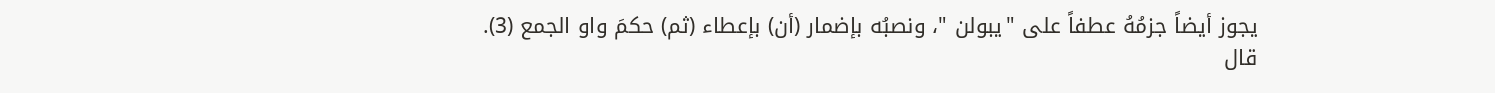يجوز أيضاً جزمُهُ عطفاً على "يبولن "، ونصبُه بإضمار (أن) بإعطاء (ثم) حكمَ واو الجمع (3).
قال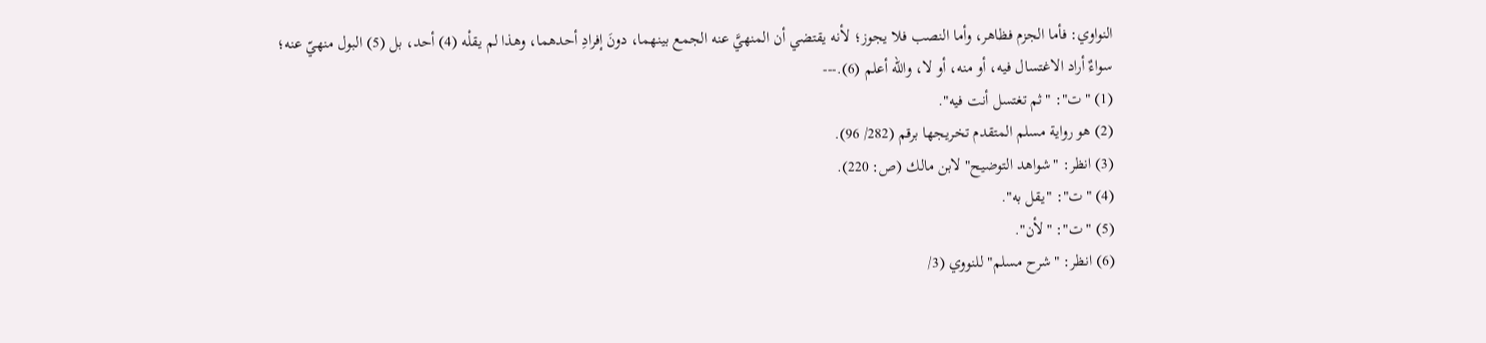النواوي: فأما الجزم فظاهر، وأما النصب فلا يجوز؛ لأنه يقتضي أن المنهيَّ عنه الجمع بينهما، دونَ إفرادِ أحدهما، وهذا لم يقلْه (4) أحد، بل (5) البول منهيّ عنه؛ سواءٌ أراد الاغتسال فيه، أو منه، أو لا، والله أعلم (6).---
(1) "ت": "ثم تغتسل أنت فيه".
(2) هو رواية مسلم المتقدم تخريجها برقم (282/ 96).
(3) انظر: "شواهد التوضيح" لابن مالك (ص: 220).
(4) "ت": "يقل به".
(5) "ت": "لأن".
(6) انظر: "شرح مسلم" للنووي (3/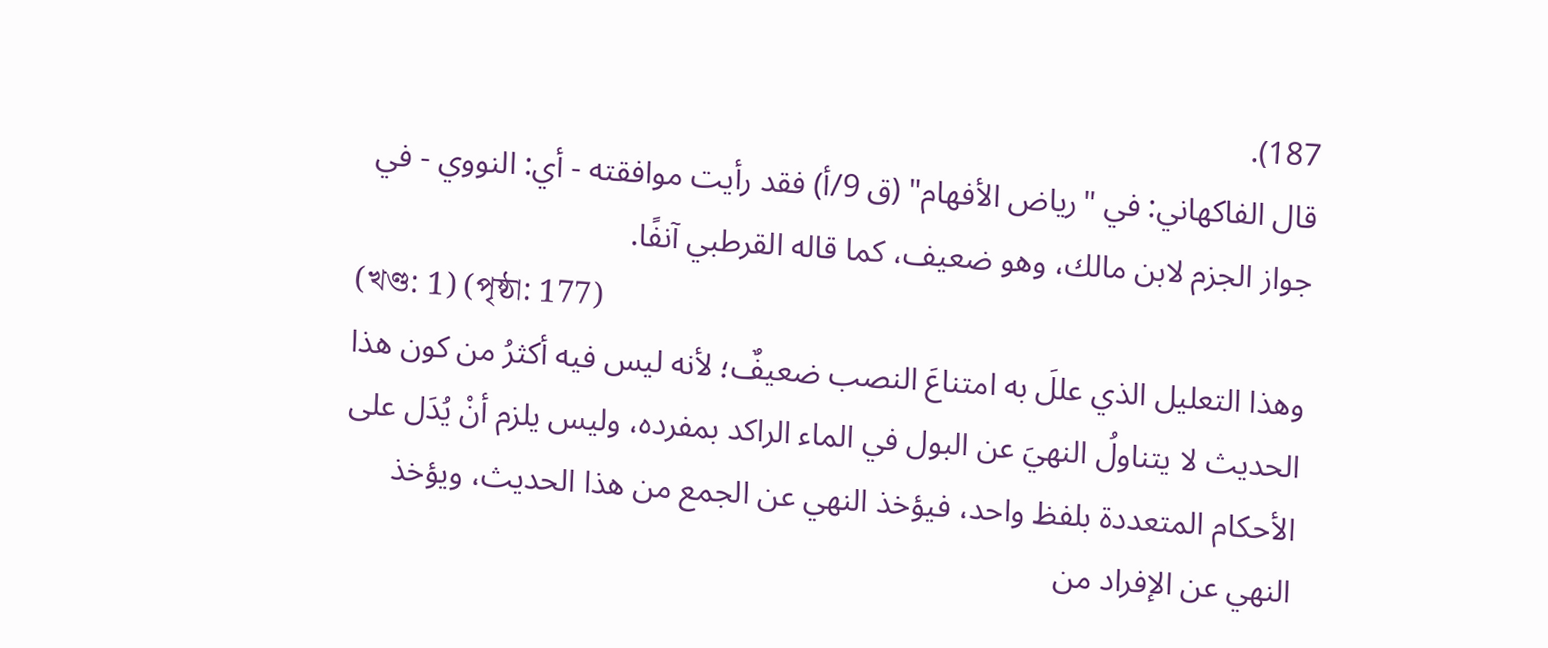187).
قال الفاكهاني: في "رياض الأفهام" (ق 9/أ) فقد رأيت موافقته - أي: النووي - في جواز الجزم لابن مالك، وهو ضعيف، كما قاله القرطبي آنفًا.
(খণ্ড: 1) (পৃষ্ঠা: 177)
وهذا التعليل الذي عللَ به امتناعَ النصب ضعيفٌ؛ لأنه ليس فيه أكثرُ من كون هذا الحديث لا يتناولُ النهيَ عن البول في الماء الراكد بمفرده، وليس يلزم أنْ يُدَل على الأحكام المتعددة بلفظ واحد، فيؤخذ النهي عن الجمع من هذا الحديث، ويؤخذ النهي عن الإفراد من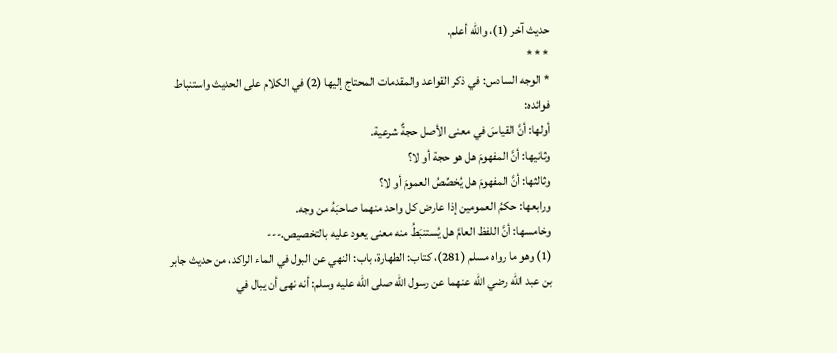حديث آخر (1)، والله أعلم.
* * *
* الوجه السادس: في ذكر القواعد والمقدمات المحتاج إليها (2) في الكلام على الحديث واستنباط فوائده:
أولها: أنَّ القياسَ في معنى الأصل حجةٌ شرعية.
وثانيها: أنَّ المفهومَ هل هو حجة أو لا؟
وثالثها: أنَّ المفهومَ هل يُخصِّصُ العمومَ أو لا؟
ورابعها: حكمُ العمومين إذا عارض كل واحد منهما صاحبَهُ من وجه.
وخامسها: أنَّ اللفظ العامَّ هل يُستنبَطُ منه معنى يعود عليه بالتخصيص.---
(1) وهو ما رواه مسلم (281)، كتاب: الطهارة، باب: النهي عن البول في الماء الراكد، من حديث جابر بن عبد الله رضي الله عنهما عن رسول الله صلى الله عليه وسلم: أنه نهى أن يبال في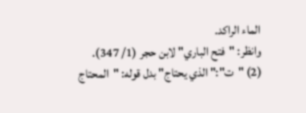الماء الراكد.
وانظر: "فتح الباري" لابن حجر (1/ 347).
(2) "ت":" الذي يحتاج" بدل قوله: "المحتاج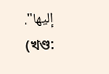إليها".
(খণ্ড: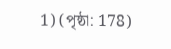1) (পৃষ্ঠা: 178)